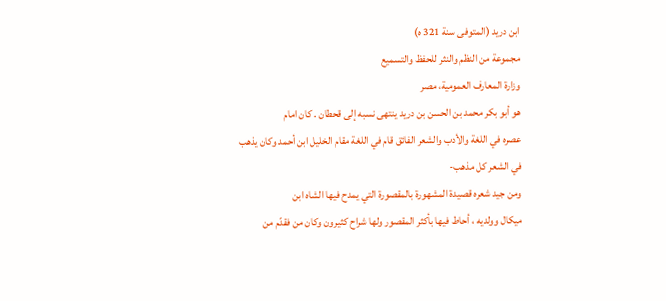ابن دريد (المتوفى سنة 321 ه)
مجموعة من النظم والنثر للحفظ والتسميع
وزارة المعارف العمومية، مصر
هو أبو بكر محمد بن الحسن بن دريد ينتهى نسبه إلى قحطان . كان امام
عصره في اللغة والأدب والشعر الفائق قام في اللغة مقام الخليل ابن أحمد وكان يذهب
في الشعر كل مذهب-
ومن جيد شعره قصيدة المشهورة بالمقصورة التي يمدح فيها الشاه ابن
ميكال وولديه ، أحاط فيها بأكثر المقصور ولها شراح كثيرون وكان من فقدّم من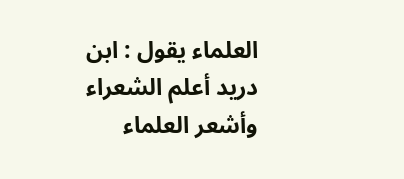العلماء يقول : ابن دريد أعلم الشعراء وأشعر العلماء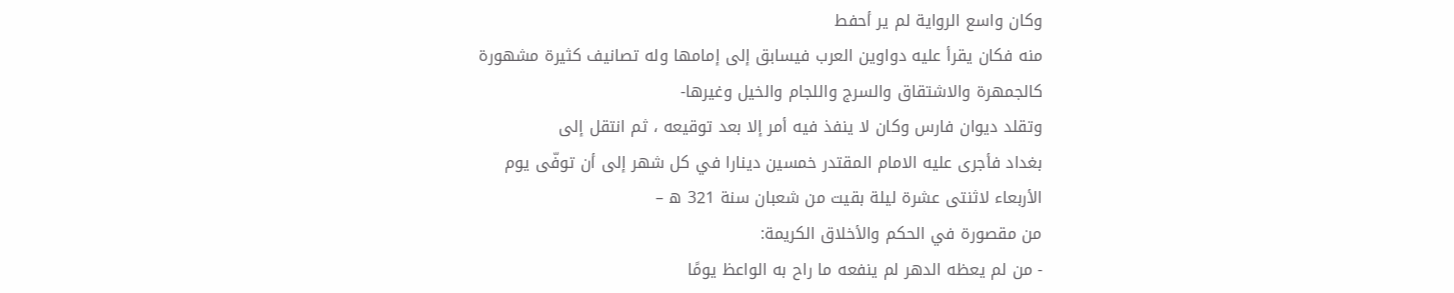وكان واسع الرواية لم ير أحفط
منه فكان يقرأ عليه دواوين العرب فيسابق إلى إمامها وله تصانيف كثيرة مشهورة
كالجمهرة والاشتقاق والسرج واللجام والخيل وغيرها-
وتقلد ديوان فارس وكان لا ينفذ فيه أمر إلا بعد توقيعه ، ثم انتقل إلى
بغداد فأجرى عليه الامام المقتدر خمسين دينارا في كل شهر إلى أن توفّى يوم
الأربعاء لاثنتى عشرة ليلة بقيت من شعبان سنة 321 ه –
من مقصورة في الحكم والأخلاق الكريمة:
- من لم يعظه الدهر لم ينفعه ما راح به الواعظ يومًا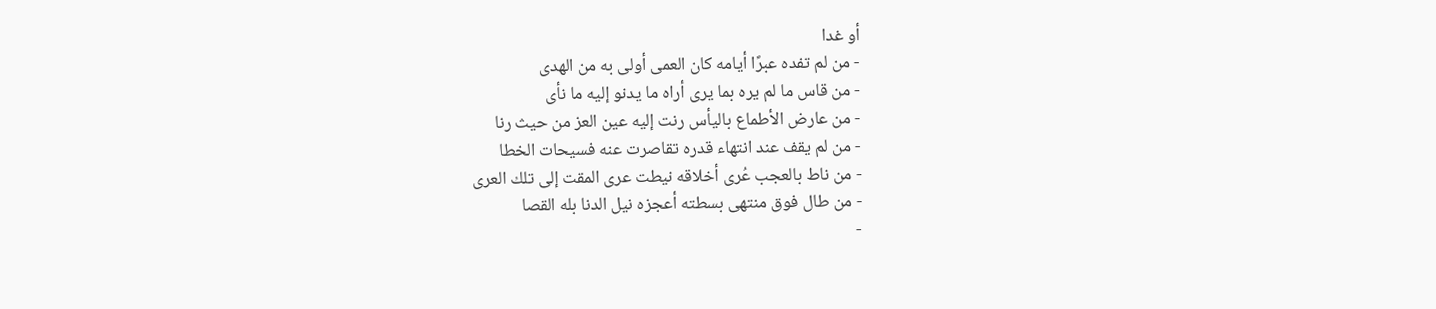أو غدا
- من لم تفده عبرًا أيامه كان العمى أولى به من الهدى
- من قاس ما لم يره بما يرى أراه ما يدنو إليه ما نأى
- من عارض الأطماع باليأس رنت إليه عين العز من حيث رنا
- من لم يقف عند انتهاء قدره تقاصرت عنه فسيحات الخطا
- من ناط بالعجب عُرى أخلاقه نيطت عرى المقت إلى تلك العرى
- من طال فوق منتهى بسطته أعجزه نيل الدنا بله القصا
-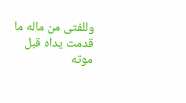وللفتى من ماله ما قدمت يداه قبل موته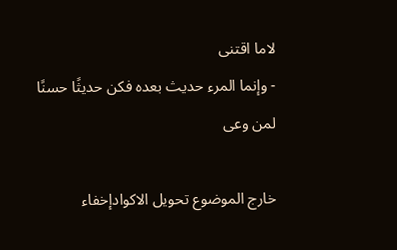لاما اقتنى
- وإنما المرء حديث بعده فكن حديثًا حسنًا لمن وعى

خارج الموضوع تحويل الاكوادإخفاء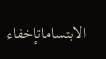الابتساماتإخفاء